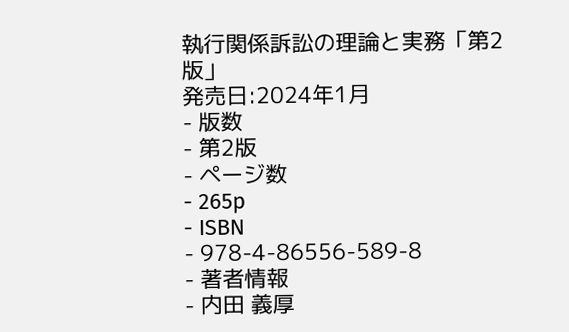執行関係訴訟の理論と実務「第2版」
発売日:2024年1月
- 版数
- 第2版
- ページ数
- 265p
- ISBN
- 978-4-86556-589-8
- 著者情報
- 内田 義厚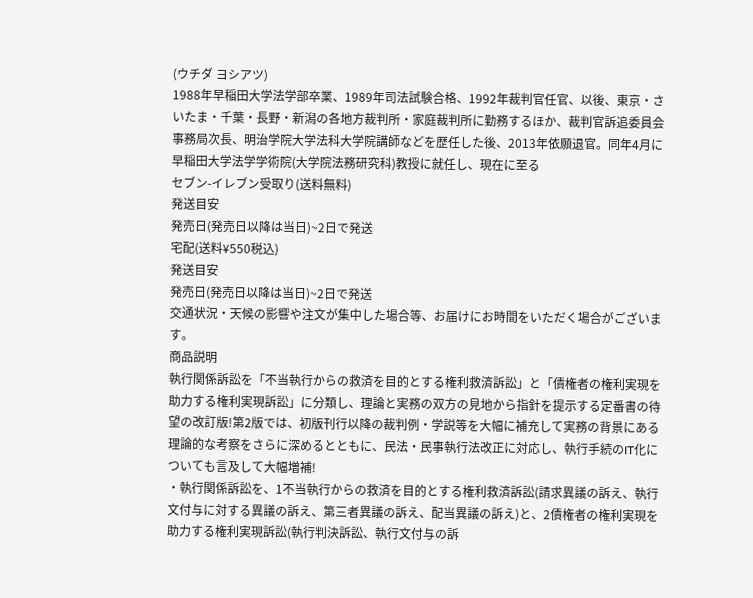(ウチダ ヨシアツ)
1988年早稲田大学法学部卒業、1989年司法試験合格、1992年裁判官任官、以後、東京・さいたま・千葉・長野・新潟の各地方裁判所・家庭裁判所に勤務するほか、裁判官訴追委員会事務局次長、明治学院大学法科大学院講師などを歴任した後、2013年依願退官。同年4月に早稲田大学法学学術院(大学院法務研究科)教授に就任し、現在に至る
セブン-イレブン受取り(送料無料)
発送目安
発売日(発売日以降は当日)~2日で発送
宅配(送料¥550税込)
発送目安
発売日(発売日以降は当日)~2日で発送
交通状況・天候の影響や注文が集中した場合等、お届けにお時間をいただく場合がございます。
商品説明
執行関係訴訟を「不当執行からの救済を目的とする権利救済訴訟」と「債権者の権利実現を助力する権利実現訴訟」に分類し、理論と実務の双方の見地から指針を提示する定番書の待望の改訂版!第2版では、初版刊行以降の裁判例・学説等を大幅に補充して実務の背景にある理論的な考察をさらに深めるとともに、民法・民事執行法改正に対応し、執行手続のIT化についても言及して大幅増補!
・執行関係訴訟を、1不当執行からの救済を目的とする権利救済訴訟(請求異議の訴え、執行文付与に対する異議の訴え、第三者異議の訴え、配当異議の訴え)と、2債権者の権利実現を助力する権利実現訴訟(執行判決訴訟、執行文付与の訴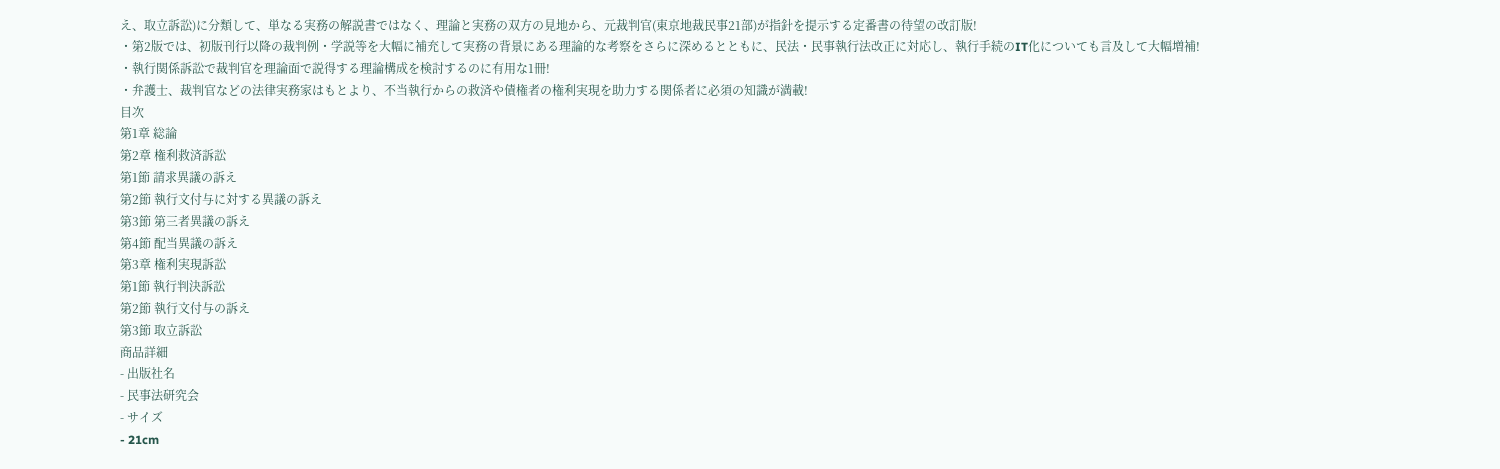え、取立訴訟)に分類して、単なる実務の解説書ではなく、理論と実務の双方の見地から、元裁判官(東京地裁民事21部)が指針を提示する定番書の待望の改訂版!
・第2版では、初版刊行以降の裁判例・学説等を大幅に補充して実務の背景にある理論的な考察をさらに深めるとともに、民法・民事執行法改正に対応し、執行手続のIT化についても言及して大幅増補!
・執行関係訴訟で裁判官を理論面で説得する理論構成を検討するのに有用な1冊!
・弁護士、裁判官などの法律実務家はもとより、不当執行からの救済や債権者の権利実現を助力する関係者に必須の知識が満載!
目次
第1章 総論
第2章 権利救済訴訟
第1節 請求異議の訴え
第2節 執行文付与に対する異議の訴え
第3節 第三者異議の訴え
第4節 配当異議の訴え
第3章 権利実現訴訟
第1節 執行判決訴訟
第2節 執行文付与の訴え
第3節 取立訴訟
商品詳細
- 出版社名
- 民事法研究会
- サイズ
- 21cm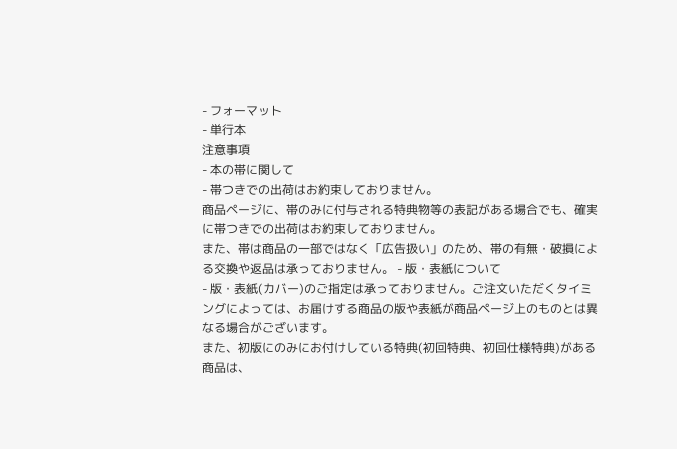- フォーマット
- 単行本
注意事項
- 本の帯に関して
- 帯つきでの出荷はお約束しておりません。
商品ページに、帯のみに付与される特典物等の表記がある場合でも、確実に帯つきでの出荷はお約束しておりません。
また、帯は商品の一部ではなく「広告扱い」のため、帯の有無・破損による交換や返品は承っておりません。 - 版・表紙について
- 版・表紙(カバー)のご指定は承っておりません。ご注文いただくタイミングによっては、お届けする商品の版や表紙が商品ページ上のものとは異なる場合がございます。
また、初版にのみにお付けしている特典(初回特典、初回仕様特典)がある商品は、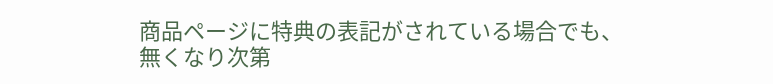商品ページに特典の表記がされている場合でも、無くなり次第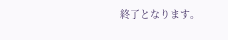終了となります。